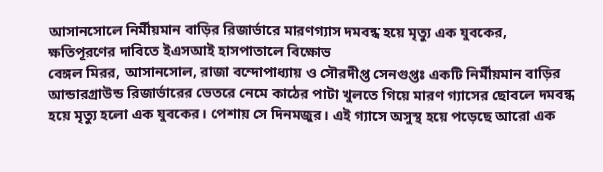আসানসোলে নির্মীয়মান বাড়ির রিজার্ভারে মারণগ্যাস দমবন্ধ হয়ে মৃত্যু এক যুবকের, ক্ষতিপূরণের দাবিতে ইএসআই হাসপাতালে বিক্ষোভ
বেঙ্গল মিরর, আসানসোল, রাজা বন্দোপাধ্যায় ও সৌরদীপ্ত সেনগুপ্তঃ একটি নির্মীয়মান বাড়ির আন্ডারগ্রাউন্ড রিজার্ভারের ভেতরে নেমে কাঠের পাটা খুলতে গিয়ে মারণ গ্যাসের ছোবলে দমবন্ধ হয়ে মৃত্যু হলো এক যুবকের। পেশায় সে দিনমজুর। এই গ্যাসে অসুস্থ হয়ে পড়েছে আরো এক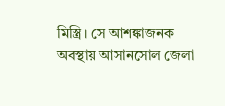মিস্ত্রি। সে আশঙ্কাজনক অবস্থায় আসানসোল জেলা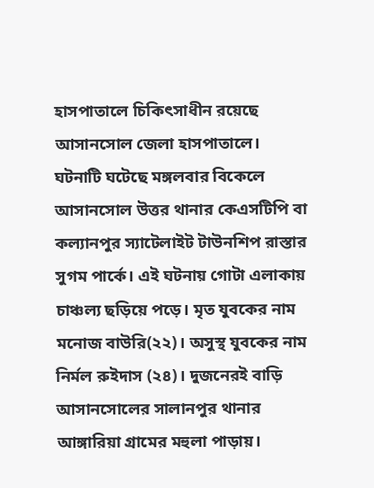হাসপাতালে চিকিৎসাধীন রয়েছে আসানসোল জেলা হাসপাতালে। ঘটনাটি ঘটেছে মঙ্গলবার বিকেলে আসানসোল উত্তর থানার কেএসটিপি বা কল্যানপুর স্যাটেলাইট টাউনশিপ রাস্তার সুগম পার্কে। এই ঘটনায় গোটা এলাকায় চাঞ্চল্য ছড়িয়ে পড়ে। মৃত যুবকের নাম মনোজ বাউরি(২২)। অসুস্থ যুবকের নাম নির্মল রুইদাস (২৪)। দুজনেরই বাড়ি আসানসোলের সালানপুর থানার আঙ্গারিয়া গ্রামের মহুলা পাড়ায়।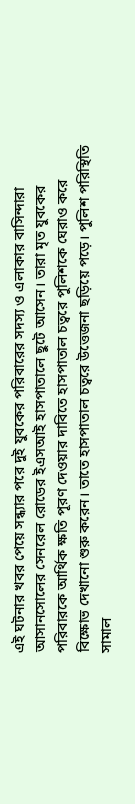এই ঘটনার খবর পেয়ে সন্ধ্যার পরে দুই যুবকের পরিবারের সদস্য ও এলাকার বাসিন্দারা আসানসোলের সেনরেল রোডের ইএসআই হাসপাতালে ছুটে আসেন। তারা মৃত যুবকের পরিবারকে আর্থিক ক্ষতি পূরণ দেওয়ার দাবিতে হাসপাতাল চত্বরে পুলিশকে ঘেরাও করে বিক্ষোভ দেখানো শুরু করেন। তাতে হাসপাতাল চত্বরে উত্তেজনা ছড়িয়ে পড়ে। পুলিশ পরিস্থিতি সামাল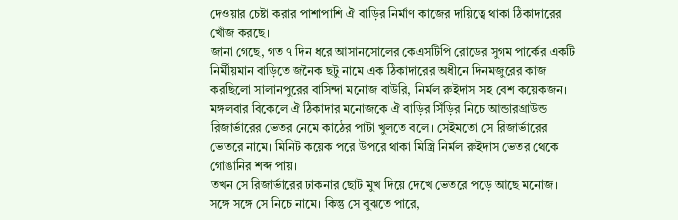দেওয়ার চেষ্টা করার পাশাপাশি ঐ বাড়ির নির্মাণ কাজের দায়িত্বে থাকা ঠিকাদারের খোঁজ করছে।
জানা গেছে, গত ৭ দিন ধরে আসানসোলের কেএসটিপি রোডের সুগম পার্কের একটি নির্মীয়মান বাড়িতে জনৈক ছটু নামে এক ঠিকাদারের অধীনে দিনমজুরের কাজ করছিলো সালানপুরের বাসিন্দা মনোজ বাউরি, নির্মল রুইদাস সহ বেশ কয়েকজন। মঙ্গলবার বিকেলে ঐ ঠিকাদার মনোজকে ঐ বাড়ির সিঁড়ির নিচে আন্ডারগ্রাউন্ড রিজার্ভারের ভেতর নেমে কাঠের পাটা খুলতে বলে। সেইমতো সে রিজার্ভারের ভেতরে নামে। মিনিট কয়েক পরে উপরে থাকা মিস্ত্রি নির্মল রুইদাস ভেতর থেকে গোঙানির শব্দ পায়।
তখন সে রিজার্ভারের ঢাকনার ছোট মুখ দিয়ে দেখে ভেতরে পড়ে আছে মনোজ। সঙ্গে সঙ্গে সে নিচে নামে। কিন্তু সে বুঝতে পারে,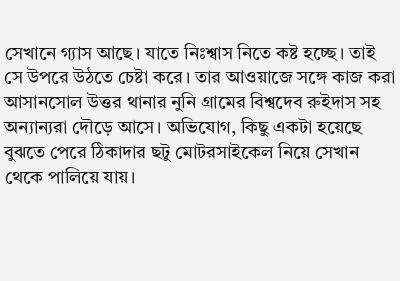সেখানে গ্যাস আছে। যাতে নিঃশ্বাস নিতে কষ্ট হচ্ছে। তাই সে উপরে উঠতে চেষ্টা করে। তার আওয়াজে সঙ্গে কাজ করা আসানসোল উত্তর থানার নুনি গ্রামের বিশ্বদেব রুইদাস সহ অন্যান্যরা দৌড়ে আসে। অভিযোগ, কিছু একটা হয়েছে বুঝতে পেরে ঠিকাদার ছটু মোটরসাইকেল নিয়ে সেখান থেকে পালিয়ে যায়।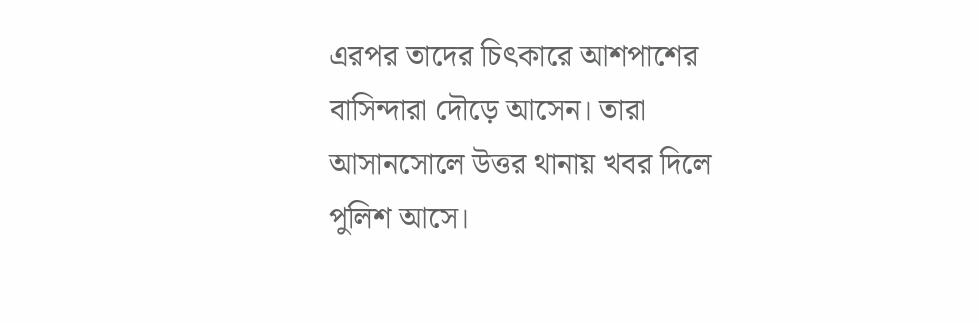এরপর তাদের চিৎকারে আশপাশের বাসিন্দারা দৌড়ে আসেন। তারা আসানসোলে উত্তর থানায় খবর দিলে পুলিশ আসে।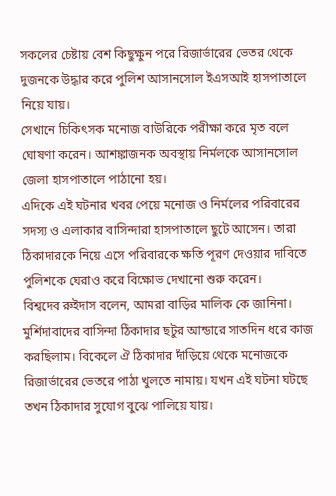সকলের চেষ্টায় বেশ কিছুক্ষুন পরে রিজার্ভারের ভেতর থেকে দুজনকে উদ্ধার করে পুলিশ আসানসোল ইএসআই হাসপাতালে নিয়ে যায়।
সেখানে চিকিৎসক মনোজ বাউরিকে পরীক্ষা করে মৃত বলে ঘোষণা করেন। আশঙ্কাজনক অবস্থায় নির্মলকে আসানসোল জেলা হাসপাতালে পাঠানো হয়।
এদিকে এই ঘটনার খবর পেয়ে মনোজ ও নির্মলের পরিবারের সদস্য ও এলাকার বাসিন্দারা হাসপাতালে ছুটে আসেন। তারা ঠিকাদারকে নিয়ে এসে পরিবারকে ক্ষতি পূরণ দেওয়ার দাবিতে পুলিশকে ঘেরাও করে বিক্ষোভ দেখানো শুরু করেন।
বিশ্বদেব রুইদাস বলেন, আমরা বাড়ির মালিক কে জানিনা। মুর্শিদাবাদের বাসিন্দা ঠিকাদার ছটুর আন্ডারে সাতদিন ধরে কাজ করছিলাম। বিকেলে ঐ ঠিকাদার দাঁড়িয়ে থেকে মনোজকে রিজার্ভারের ভেতরে পাঠা খুলতে নামায়। যখন এই ঘটনা ঘটছে তখন ঠিকাদার সুযোগ বুঝে পালিয়ে যায়।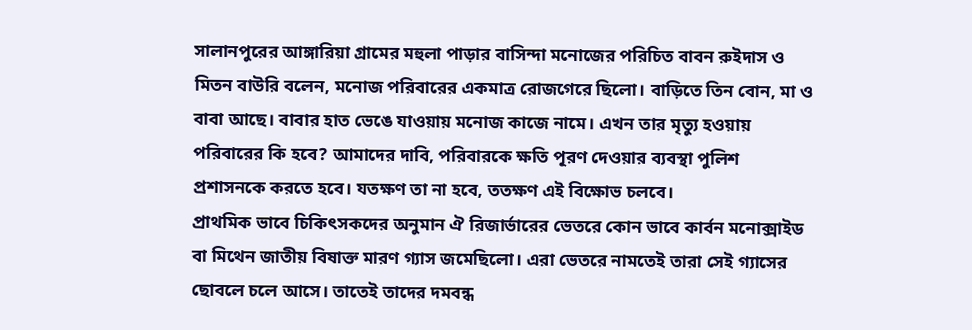সালানপুরের আঙ্গারিয়া গ্রামের মহুলা পাড়ার বাসিন্দা মনোজের পরিচিত বাবন রুইদাস ও মিতন বাউরি বলেন, মনোজ পরিবারের একমাত্র রোজগেরে ছিলো। বাড়িতে তিন বোন, মা ও বাবা আছে। বাবার হাত ভেঙে যাওয়ায় মনোজ কাজে নামে। এখন তার মৃত্যু হওয়ায় পরিবারের কি হবে? আমাদের দাবি, পরিবারকে ক্ষতি পূরণ দেওয়ার ব্যবস্থা পুলিশ প্রশাসনকে করতে হবে। যতক্ষণ তা না হবে, ততক্ষণ এই বিক্ষোভ চলবে।
প্রাথমিক ভাবে চিকিৎসকদের অনুমান ঐ রিজার্ভারের ভেতরে কোন ভাবে কার্বন মনোক্সাইড বা মিথেন জাতীয় বিষাক্ত মারণ গ্যাস জমেছিলো। এরা ভেতরে নামতেই তারা সেই গ্যাসের ছোবলে চলে আসে। তাতেই তাদের দমবন্ধ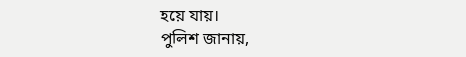হয়ে যায়।
পুলিশ জানায়,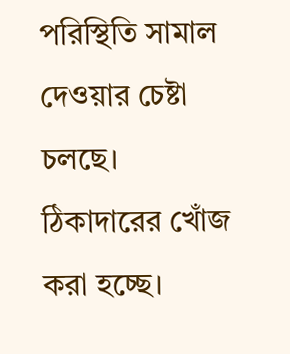পরিস্থিতি সামাল দেওয়ার চেষ্টা চলছে। ঠিকাদারের খোঁজ করা হচ্ছে।